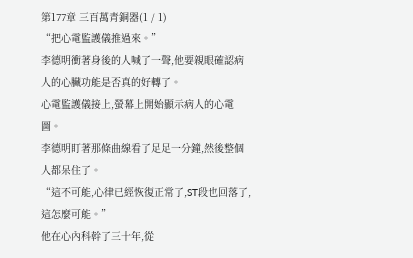第177章 三百萬青銅器(1 / 1)
“把心電監護儀推過來。”
李德明衝著身後的人喊了一聲,他要親眼確認病人的心臟功能是否真的好轉了。
心電監護儀接上,螢幕上開始顯示病人的心電圖。
李德明盯著那條曲線看了足足一分鐘,然後整個人都呆住了。
“這不可能,心律已經恢復正常了,ST段也回落了,這怎麼可能。”
他在心內科幹了三十年,從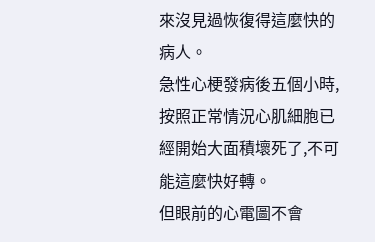來沒見過恢復得這麼快的病人。
急性心梗發病後五個小時,按照正常情況心肌細胞已經開始大面積壞死了,不可能這麼快好轉。
但眼前的心電圖不會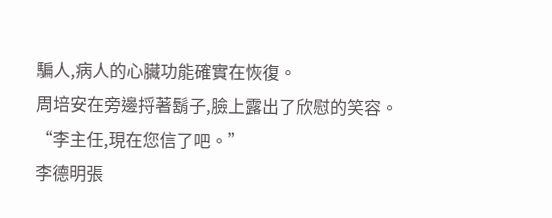騙人,病人的心臟功能確實在恢復。
周培安在旁邊捋著鬍子,臉上露出了欣慰的笑容。
“李主任,現在您信了吧。”
李德明張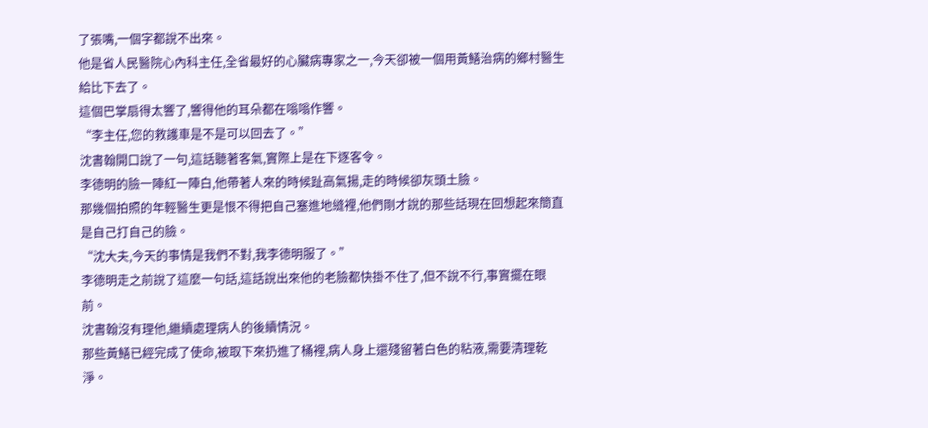了張嘴,一個字都說不出來。
他是省人民醫院心內科主任,全省最好的心臟病專家之一,今天卻被一個用黃鱔治病的鄉村醫生給比下去了。
這個巴掌扇得太響了,響得他的耳朵都在嗡嗡作響。
“李主任,您的救護車是不是可以回去了。”
沈書翰開口說了一句,這話聽著客氣,實際上是在下逐客令。
李德明的臉一陣紅一陣白,他帶著人來的時候趾高氣揚,走的時候卻灰頭土臉。
那幾個拍照的年輕醫生更是恨不得把自己塞進地縫裡,他們剛才說的那些話現在回想起來簡直是自己打自己的臉。
“沈大夫,今天的事情是我們不對,我李德明服了。”
李德明走之前說了這麼一句話,這話說出來他的老臉都快掛不住了,但不說不行,事實擺在眼前。
沈書翰沒有理他,繼續處理病人的後續情況。
那些黃鱔已經完成了使命,被取下來扔進了桶裡,病人身上還殘留著白色的粘液,需要清理乾淨。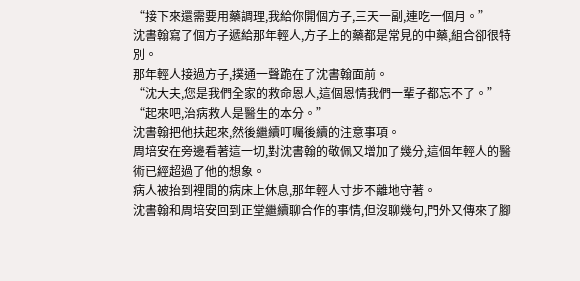“接下來還需要用藥調理,我給你開個方子,三天一副,連吃一個月。”
沈書翰寫了個方子遞給那年輕人,方子上的藥都是常見的中藥,組合卻很特別。
那年輕人接過方子,撲通一聲跪在了沈書翰面前。
“沈大夫,您是我們全家的救命恩人,這個恩情我們一輩子都忘不了。”
“起來吧,治病救人是醫生的本分。”
沈書翰把他扶起來,然後繼續叮囑後續的注意事項。
周培安在旁邊看著這一切,對沈書翰的敬佩又增加了幾分,這個年輕人的醫術已經超過了他的想象。
病人被抬到裡間的病床上休息,那年輕人寸步不離地守著。
沈書翰和周培安回到正堂繼續聊合作的事情,但沒聊幾句,門外又傳來了腳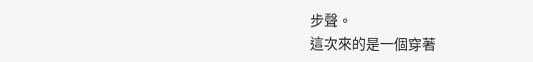步聲。
這次來的是一個穿著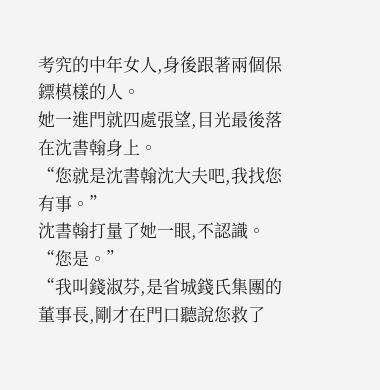考究的中年女人,身後跟著兩個保鏢模樣的人。
她一進門就四處張望,目光最後落在沈書翰身上。
“您就是沈書翰沈大夫吧,我找您有事。”
沈書翰打量了她一眼,不認識。
“您是。”
“我叫錢淑芬,是省城錢氏集團的董事長,剛才在門口聽說您救了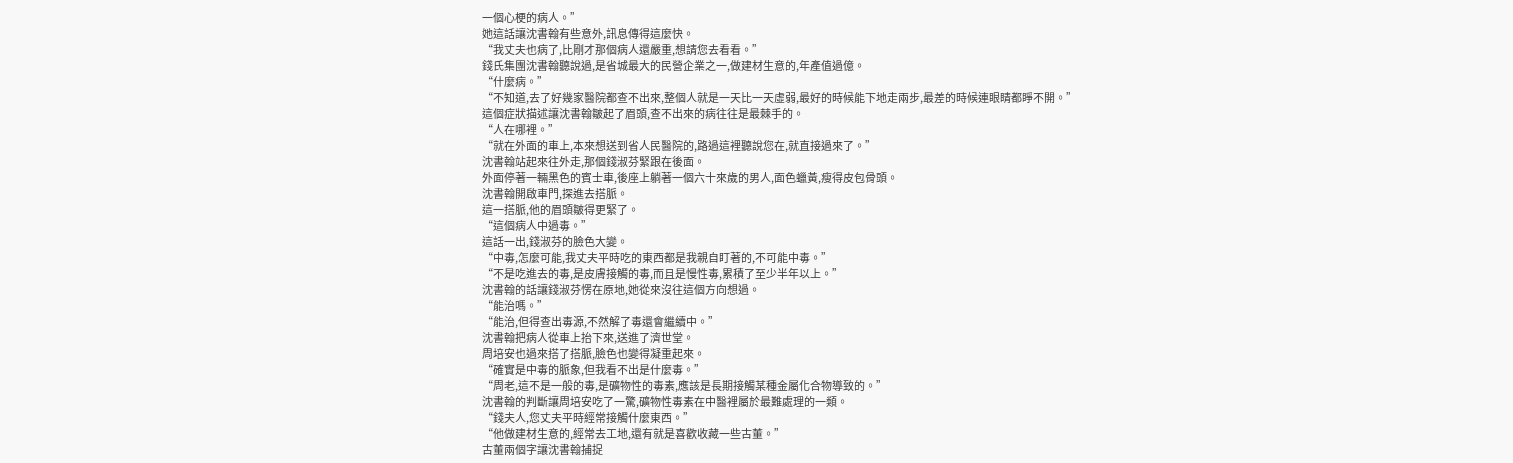一個心梗的病人。”
她這話讓沈書翰有些意外,訊息傳得這麼快。
“我丈夫也病了,比剛才那個病人還嚴重,想請您去看看。”
錢氏集團沈書翰聽說過,是省城最大的民營企業之一,做建材生意的,年產值過億。
“什麼病。”
“不知道,去了好幾家醫院都查不出來,整個人就是一天比一天虛弱,最好的時候能下地走兩步,最差的時候連眼睛都睜不開。”
這個症狀描述讓沈書翰皺起了眉頭,查不出來的病往往是最棘手的。
“人在哪裡。”
“就在外面的車上,本來想送到省人民醫院的,路過這裡聽說您在,就直接過來了。”
沈書翰站起來往外走,那個錢淑芬緊跟在後面。
外面停著一輛黑色的賓士車,後座上躺著一個六十來歲的男人,面色蠟黃,瘦得皮包骨頭。
沈書翰開啟車門,探進去搭脈。
這一搭脈,他的眉頭皺得更緊了。
“這個病人中過毒。”
這話一出,錢淑芬的臉色大變。
“中毒,怎麼可能,我丈夫平時吃的東西都是我親自盯著的,不可能中毒。”
“不是吃進去的毒,是皮膚接觸的毒,而且是慢性毒,累積了至少半年以上。”
沈書翰的話讓錢淑芬愣在原地,她從來沒往這個方向想過。
“能治嗎。”
“能治,但得查出毒源,不然解了毒還會繼續中。”
沈書翰把病人從車上抬下來,送進了濟世堂。
周培安也過來搭了搭脈,臉色也變得凝重起來。
“確實是中毒的脈象,但我看不出是什麼毒。”
“周老,這不是一般的毒,是礦物性的毒素,應該是長期接觸某種金屬化合物導致的。”
沈書翰的判斷讓周培安吃了一驚,礦物性毒素在中醫裡屬於最難處理的一類。
“錢夫人,您丈夫平時經常接觸什麼東西。”
“他做建材生意的,經常去工地,還有就是喜歡收藏一些古董。”
古董兩個字讓沈書翰捕捉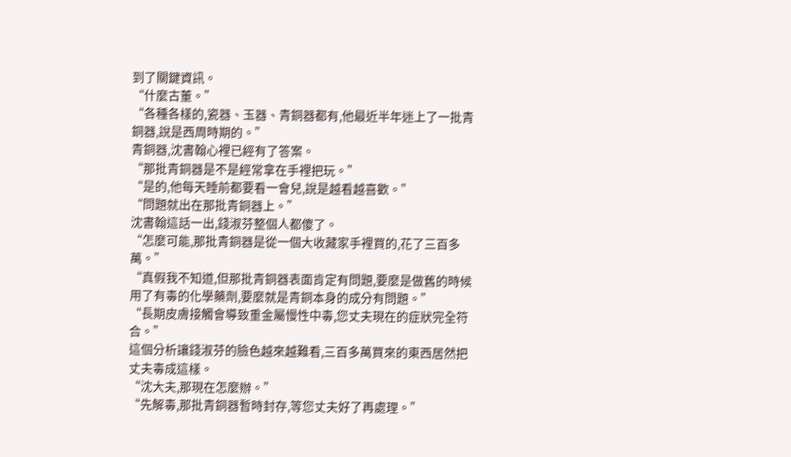到了關鍵資訊。
“什麼古董。”
“各種各樣的,瓷器、玉器、青銅器都有,他最近半年迷上了一批青銅器,說是西周時期的。”
青銅器,沈書翰心裡已經有了答案。
“那批青銅器是不是經常拿在手裡把玩。”
“是的,他每天睡前都要看一會兒,說是越看越喜歡。”
“問題就出在那批青銅器上。”
沈書翰這話一出,錢淑芬整個人都傻了。
“怎麼可能,那批青銅器是從一個大收藏家手裡買的,花了三百多萬。”
“真假我不知道,但那批青銅器表面肯定有問題,要麼是做舊的時候用了有毒的化學藥劑,要麼就是青銅本身的成分有問題。”
“長期皮膚接觸會導致重金屬慢性中毒,您丈夫現在的症狀完全符合。”
這個分析讓錢淑芬的臉色越來越難看,三百多萬買來的東西居然把丈夫毒成這樣。
“沈大夫,那現在怎麼辦。”
“先解毒,那批青銅器暫時封存,等您丈夫好了再處理。”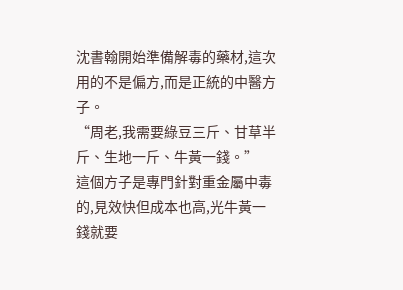沈書翰開始準備解毒的藥材,這次用的不是偏方,而是正統的中醫方子。
“周老,我需要綠豆三斤、甘草半斤、生地一斤、牛黃一錢。”
這個方子是專門針對重金屬中毒的,見效快但成本也高,光牛黃一錢就要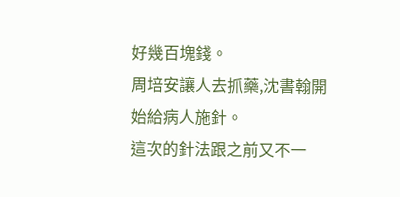好幾百塊錢。
周培安讓人去抓藥,沈書翰開始給病人施針。
這次的針法跟之前又不一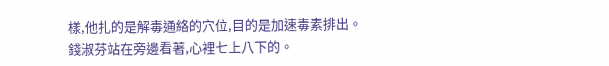樣,他扎的是解毒通絡的穴位,目的是加速毒素排出。
錢淑芬站在旁邊看著,心裡七上八下的。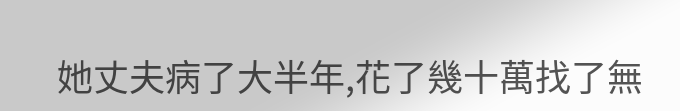她丈夫病了大半年,花了幾十萬找了無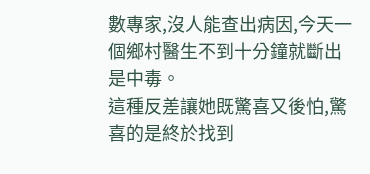數專家,沒人能查出病因,今天一個鄉村醫生不到十分鐘就斷出是中毒。
這種反差讓她既驚喜又後怕,驚喜的是終於找到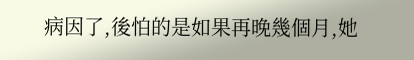病因了,後怕的是如果再晚幾個月,她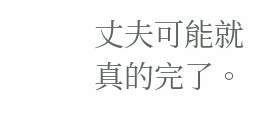丈夫可能就真的完了。